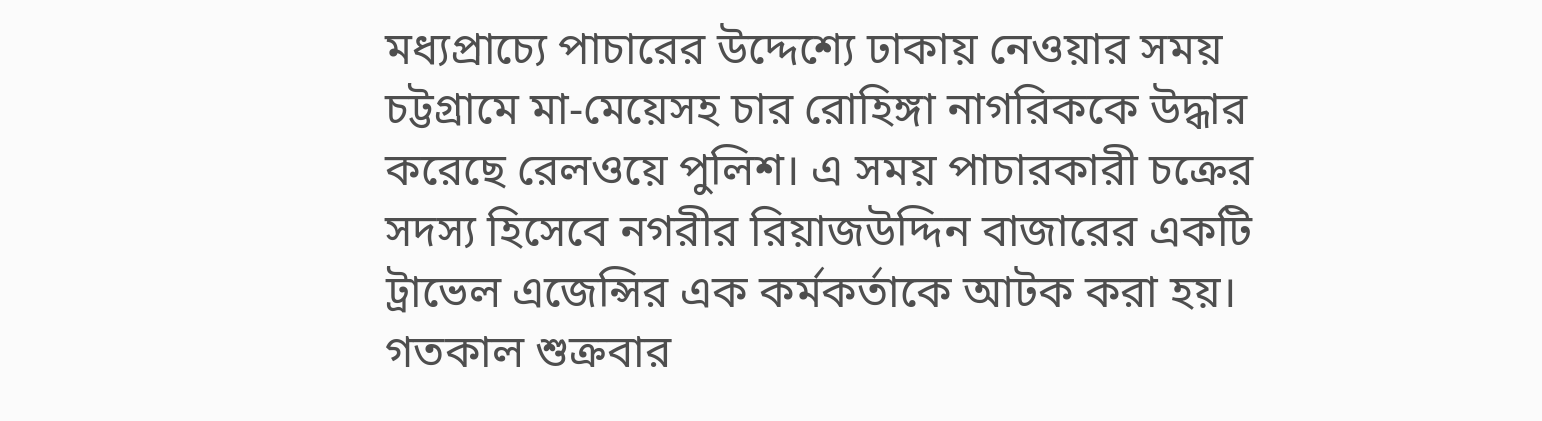মধ্যপ্রাচ্যে পাচারের উদ্দেশ্যে ঢাকায় নেওয়ার সময় চট্টগ্রামে মা-মেয়েসহ চার রোহিঙ্গা নাগরিককে উদ্ধার করেছে রেলওয়ে পুলিশ। এ সময় পাচারকারী চক্রের সদস্য হিসেবে নগরীর রিয়াজউদ্দিন বাজারের একটি ট্রাভেল এজেন্সির এক কর্মকর্তাকে আটক করা হয়।
গতকাল শুক্রবার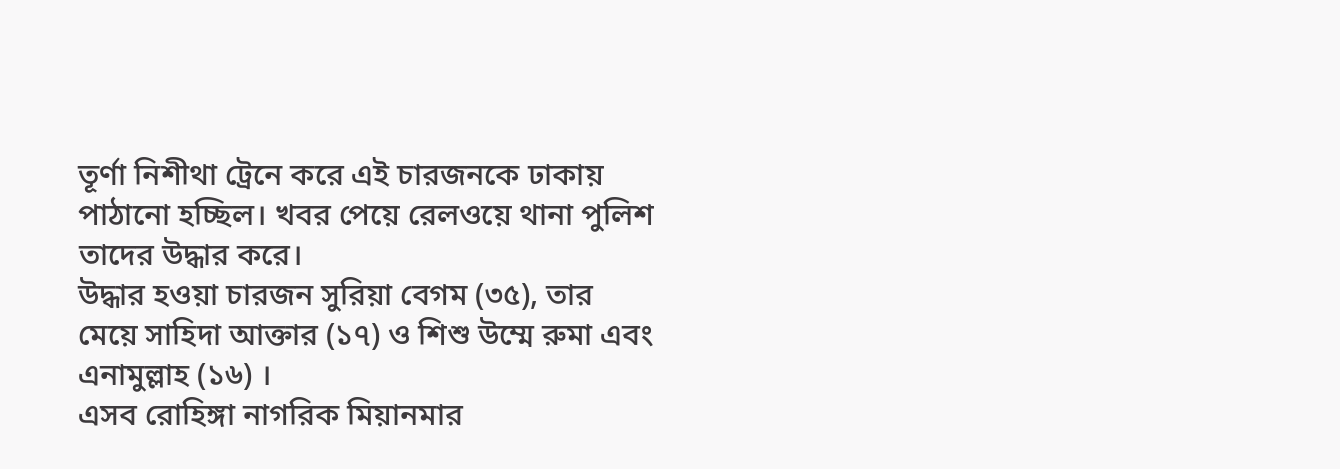তূর্ণা নিশীথা ট্রেনে করে এই চারজনকে ঢাকায় পাঠানো হচ্ছিল। খবর পেয়ে রেলওয়ে থানা পুলিশ তাদের উদ্ধার করে।
উদ্ধার হওয়া চারজন সুরিয়া বেগম (৩৫), তার মেয়ে সাহিদা আক্তার (১৭) ও শিশু উম্মে রুমা এবং এনামুল্লাহ (১৬) ।
এসব রোহিঙ্গা নাগরিক মিয়ানমার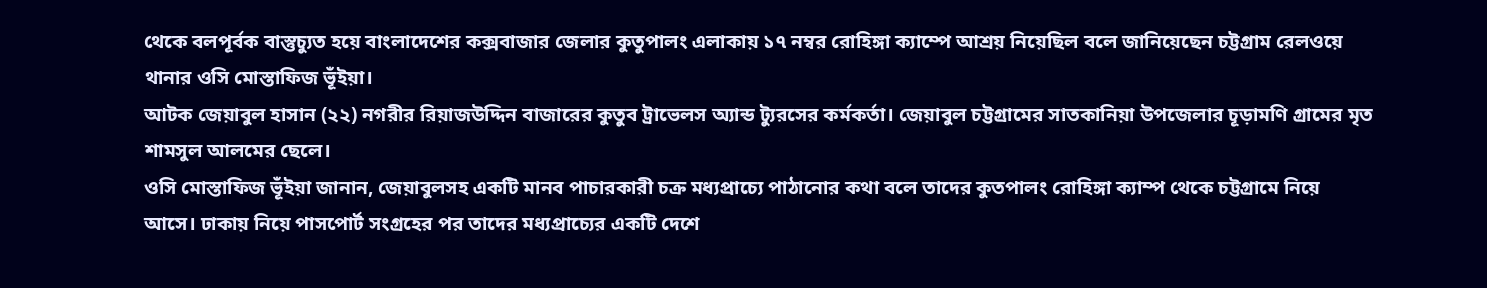থেকে বলপূর্বক বাস্তুচ্যুত হয়ে বাংলাদেশের কক্সবাজার জেলার কুতুপালং এলাকায় ১৭ নম্বর রোহিঙ্গা ক্যাম্পে আশ্রয় নিয়েছিল বলে জানিয়েছেন চট্টগ্রাম রেলওয়ে থানার ওসি মোস্তাফিজ ভূঁইয়া।
আটক জেয়াবুল হাসান (২২) নগরীর রিয়াজউদ্দিন বাজারের কুতুব ট্রাভেলস অ্যান্ড ট্যুরসের কর্মকর্তা। জেয়াবুল চট্টগ্রামের সাতকানিয়া উপজেলার চূড়ামণি গ্রামের মৃত শামসুল আলমের ছেলে।
ওসি মোস্তাফিজ ভূঁইয়া জানান, জেয়াবুলসহ একটি মানব পাচারকারী চক্র মধ্যপ্রাচ্যে পাঠানোর কথা বলে তাদের কুতপালং রোহিঙ্গা ক্যাম্প থেকে চট্টগ্রামে নিয়ে আসে। ঢাকায় নিয়ে পাসপোর্ট সংগ্রহের পর তাদের মধ্যপ্রাচ্যের একটি দেশে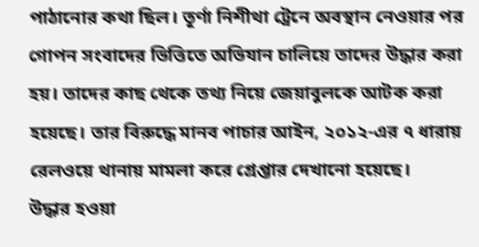পাঠানোর কথা ছিল। তূর্ণা নিশীথা ট্রেনে অবস্থান নেওয়ার পর গোপন সংবাদের ভিত্তিতে অভিযান চালিয়ে তাদের উদ্ধার করা হয়। তাদের কাছ থেকে তথ্য নিয়ে জেয়াবুলকে আটক করা হয়েছে। তার বিরুদ্ধে মানব পাচার আইন, ২০১২-এর ৭ ধারায় রেলওয়ে থানায় মামলা করে গ্রেপ্তার দেখানো হয়েছে।
উদ্ধার হওয়া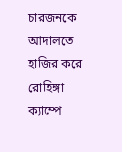চারজনকে আদালতে হাজির করে রোহিঙ্গা ক্যাম্পে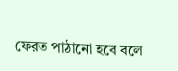ফেরত পাঠানো হবে বলে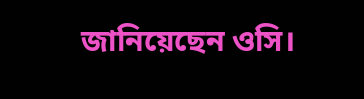জানিয়েছেন ওসি।